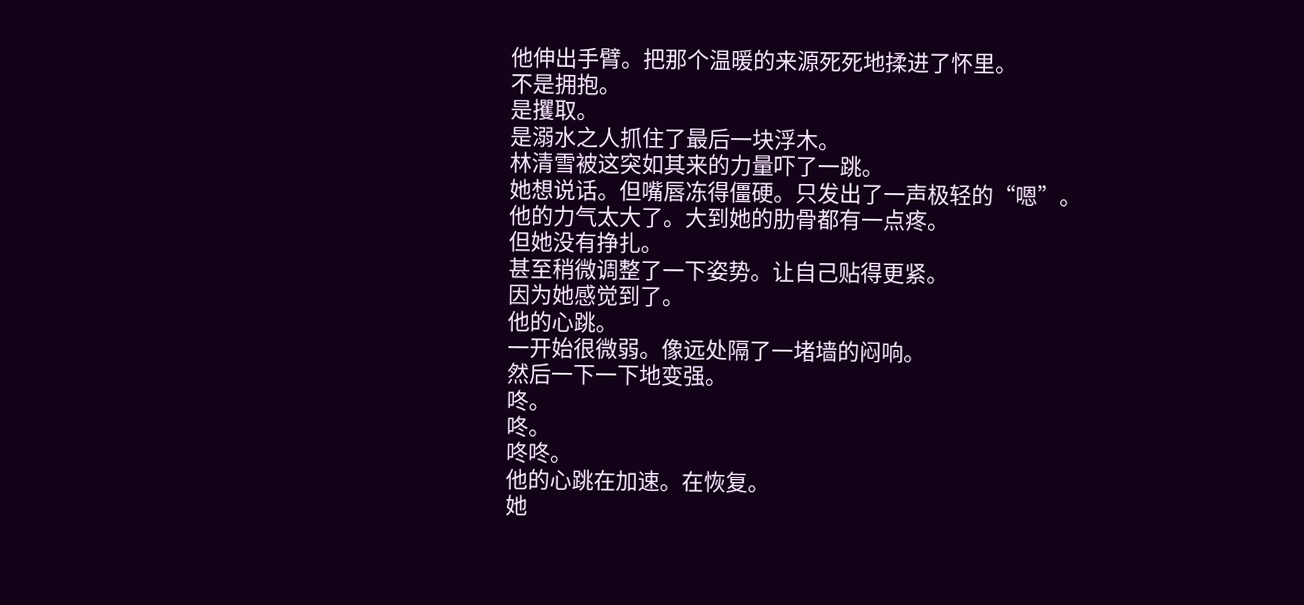他伸出手臂。把那个温暖的来源死死地揉进了怀里。
不是拥抱。
是攫取。
是溺水之人抓住了最后一块浮木。
林清雪被这突如其来的力量吓了一跳。
她想说话。但嘴唇冻得僵硬。只发出了一声极轻的“嗯”。
他的力气太大了。大到她的肋骨都有一点疼。
但她没有挣扎。
甚至稍微调整了一下姿势。让自己贴得更紧。
因为她感觉到了。
他的心跳。
一开始很微弱。像远处隔了一堵墙的闷响。
然后一下一下地变强。
咚。
咚。
咚咚。
他的心跳在加速。在恢复。
她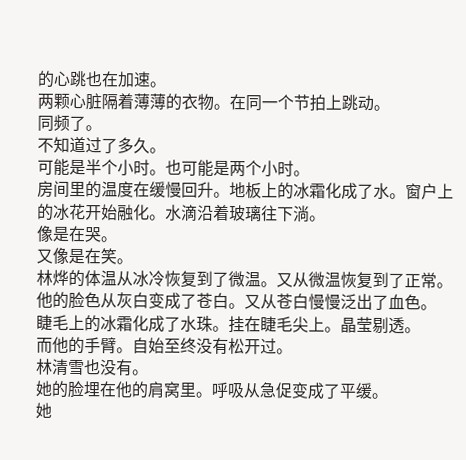的心跳也在加速。
两颗心脏隔着薄薄的衣物。在同一个节拍上跳动。
同频了。
不知道过了多久。
可能是半个小时。也可能是两个小时。
房间里的温度在缓慢回升。地板上的冰霜化成了水。窗户上的冰花开始融化。水滴沿着玻璃往下淌。
像是在哭。
又像是在笑。
林烨的体温从冰冷恢复到了微温。又从微温恢复到了正常。
他的脸色从灰白变成了苍白。又从苍白慢慢泛出了血色。
睫毛上的冰霜化成了水珠。挂在睫毛尖上。晶莹剔透。
而他的手臂。自始至终没有松开过。
林清雪也没有。
她的脸埋在他的肩窝里。呼吸从急促变成了平缓。
她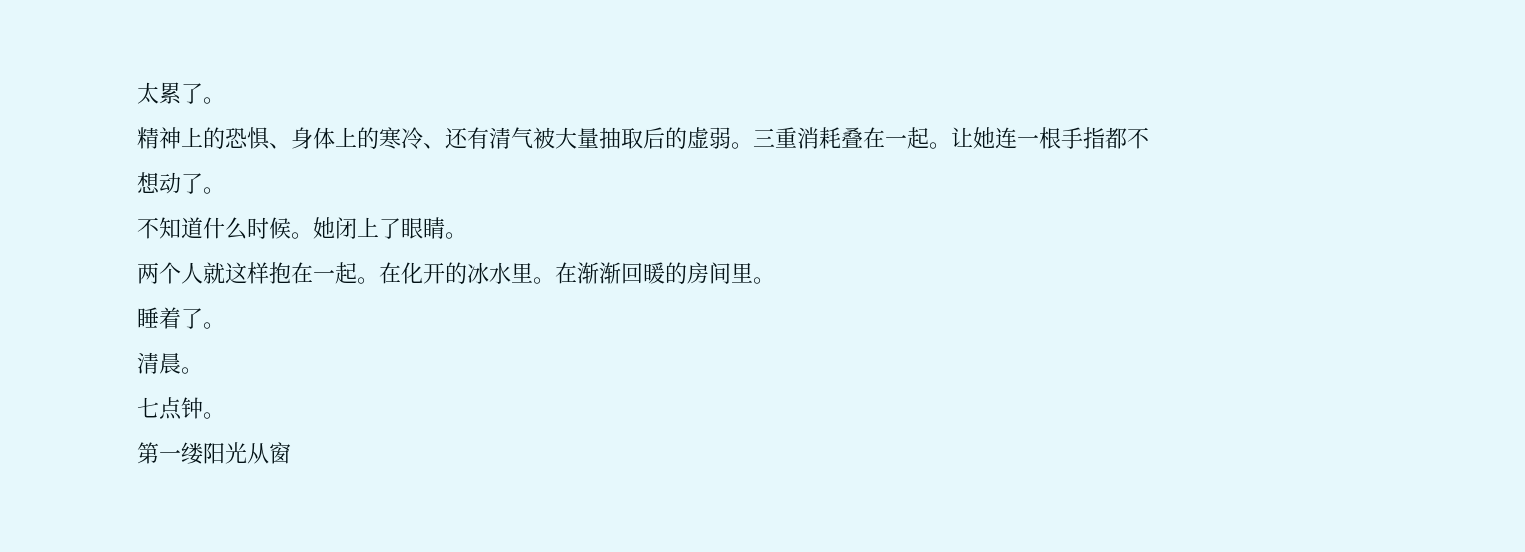太累了。
精神上的恐惧、身体上的寒冷、还有清气被大量抽取后的虚弱。三重消耗叠在一起。让她连一根手指都不想动了。
不知道什么时候。她闭上了眼睛。
两个人就这样抱在一起。在化开的冰水里。在渐渐回暖的房间里。
睡着了。
清晨。
七点钟。
第一缕阳光从窗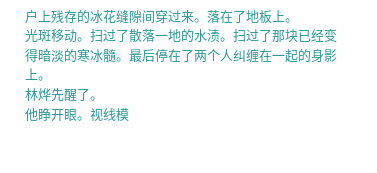户上残存的冰花缝隙间穿过来。落在了地板上。
光斑移动。扫过了散落一地的水渍。扫过了那块已经变得暗淡的寒冰髓。最后停在了两个人纠缠在一起的身影上。
林烨先醒了。
他睁开眼。视线模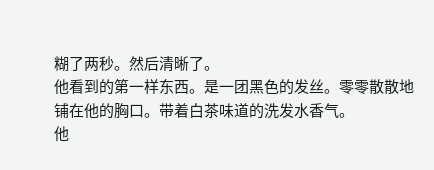糊了两秒。然后清晰了。
他看到的第一样东西。是一团黑色的发丝。零零散散地铺在他的胸口。带着白茶味道的洗发水香气。
他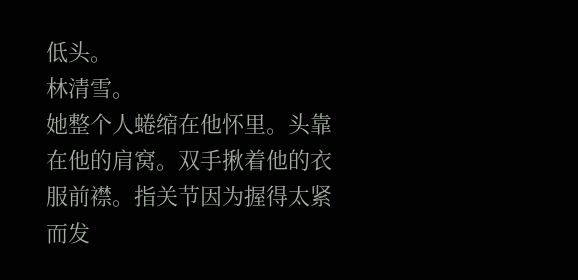低头。
林清雪。
她整个人蜷缩在他怀里。头靠在他的肩窝。双手揪着他的衣服前襟。指关节因为握得太紧而发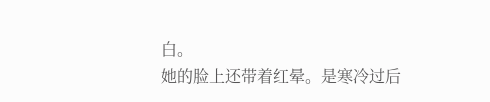白。
她的脸上还带着红晕。是寒冷过后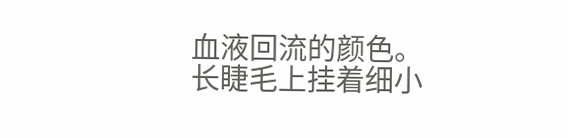血液回流的颜色。
长睫毛上挂着细小